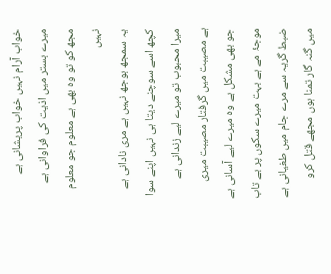خواب آرام نہیں خواب پریشانی ہے
میرے بستر میں اذیت کی فراوانی ہے
مجھ کو تو وہ بھی ہے معلوم جو معلوم نہیں
یہ سمجھ بوجھ نہیں ہے مری نادانی ہے
کچھ اسے سوچنے دیتا ہی نہیں اپنے سوا
میرا محبوب تو میرے لیے زندانی ہے
ہے مصیبت میں گرفتار مصیبت میری
جو بھی مشکل ہے وہ میرے لیے آسانی ہے
موجۂ مے ہے بہت میرے سکوں پر بے تاب
ضبط گریہ سے مرے جام میں طغیانی ہے
میں گنہ گار تمنا ہوں مجھے قتل کرو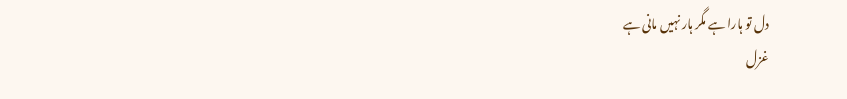دل تو ہارا ہے مگر ہار نہیں مانی ہے
غزل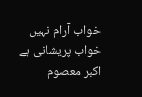خواب آرام نہیں خواب پریشانی ہے
اکبر معصوم